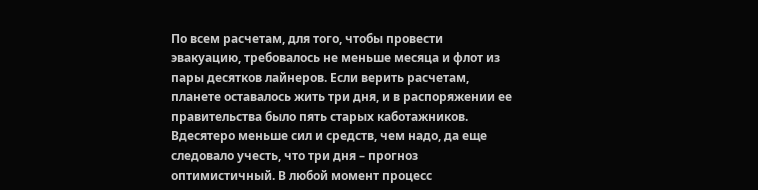По всем расчетам, для того, чтобы провести эвакуацию, требовалось не меньше месяца и флот из пары десятков лайнеров. Если верить расчетам, планете оставалось жить три дня, и в распоряжении ее правительства было пять старых каботажников. Вдесятеро меньше сил и средств, чем надо, да еще следовало учесть, что три дня – прогноз оптимистичный. В любой момент процесс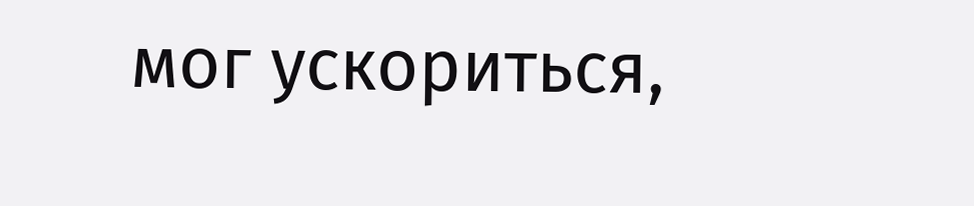мог ускориться,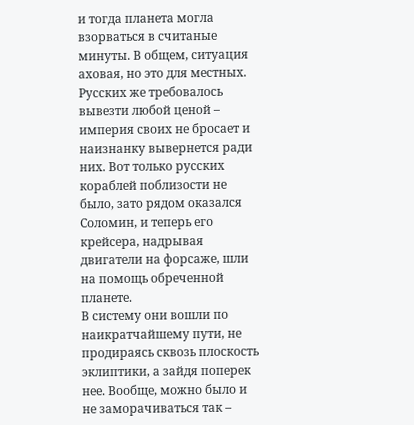и тогда планета могла взорваться в считаные минуты. В общем, ситуация аховая, но это для местных. Русских же требовалось вывезти любой ценой – империя своих не бросает и наизнанку вывернется ради них. Вот только русских кораблей поблизости не было, зато рядом оказался Соломин, и теперь его крейсера, надрывая двигатели на форсаже, шли на помощь обреченной планете.
В систему они вошли по наикратчайшему пути, не продираясь сквозь плоскость эклиптики, а зайдя поперек нее. Вообще, можно было и не заморачиваться так –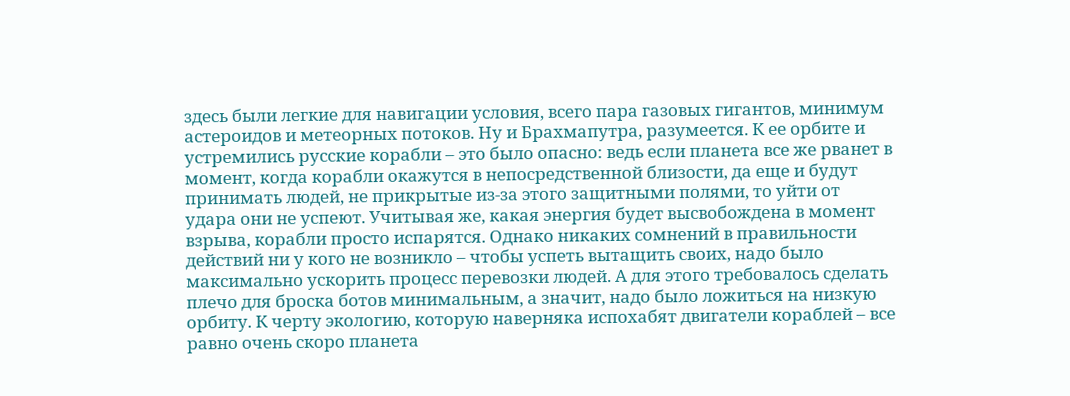здесь были легкие для навигации условия, всего пара газовых гигантов, минимум астероидов и метеорных потоков. Ну и Брахмапутра, разумеется. К ее орбите и устремились русские корабли – это было опасно: ведь если планета все же рванет в момент, когда корабли окажутся в непосредственной близости, да еще и будут принимать людей, не прикрытые из-за этого защитными полями, то уйти от удара они не успеют. Учитывая же, какая энергия будет высвобождена в момент взрыва, корабли просто испарятся. Однако никаких сомнений в правильности действий ни у кого не возникло – чтобы успеть вытащить своих, надо было максимально ускорить процесс перевозки людей. А для этого требовалось сделать плечо для броска ботов минимальным, а значит, надо было ложиться на низкую орбиту. К черту экологию, которую наверняка испохабят двигатели кораблей – все равно очень скоро планета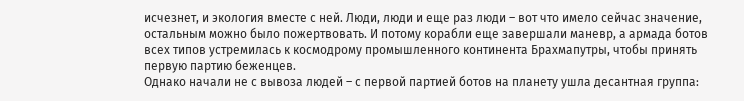исчезнет, и экология вместе с ней. Люди, люди и еще раз люди – вот что имело сейчас значение, остальным можно было пожертвовать. И потому корабли еще завершали маневр, а армада ботов всех типов устремилась к космодрому промышленного континента Брахмапутры, чтобы принять первую партию беженцев.
Однако начали не с вывоза людей – с первой партией ботов на планету ушла десантная группа: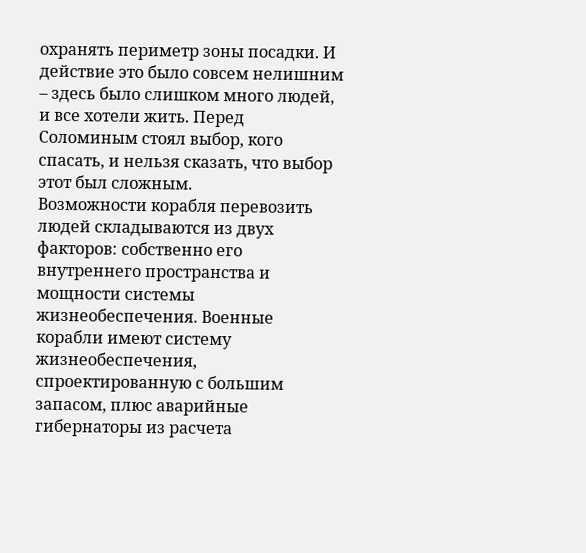охранять периметр зоны посадки. И действие это было совсем нелишним – здесь было слишком много людей, и все хотели жить. Перед Соломиным стоял выбор, кого спасать, и нельзя сказать, что выбор этот был сложным.
Возможности корабля перевозить людей складываются из двух факторов: собственно его внутреннего пространства и мощности системы жизнеобеспечения. Военные корабли имеют систему жизнеобеспечения, спроектированную с большим запасом, плюс аварийные гибернаторы из расчета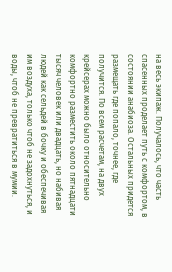на весь экипаж. Получалось, что часть спасенных проделает путь с комфортом, в состоянии анабиоза. Остальных придется размещать где попало, точнее, где получится. По всем расчетам, на двух крейсерах можно было относительно комфортно разместить около пятнадцати тысяч человек или двадцать, но набивая людей как сельдей в бочку и обеспечивая им воздуха, только чтоб не задохнуться, и воды, чтоб не превратиться в мумии.